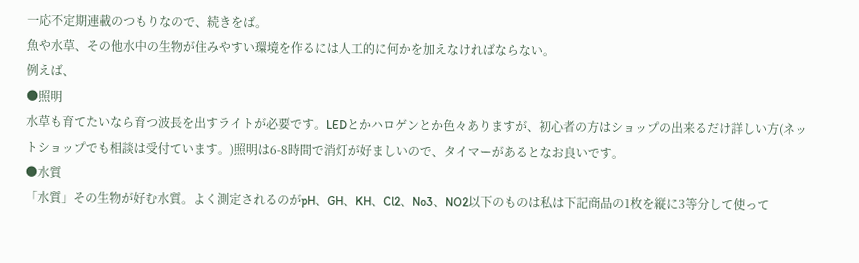一応不定期連載のつもりなので、続きをば。
魚や水草、その他水中の生物が住みやすい環境を作るには人工的に何かを加えなければならない。
例えば、
●照明
水草も育てたいなら育つ波長を出すライトが必要です。LEDとかハロゲンとか色々ありますが、初心者の方はショップの出来るだけ詳しい方(ネットショップでも相談は受付ています。)照明は6-8時間で消灯が好ましいので、タイマーがあるとなお良いです。
●水質
「水質」その生物が好む水質。よく測定されるのがpH、GH、KH、Cl2、No3、NO2以下のものは私は下記商品の1枚を縦に3等分して使って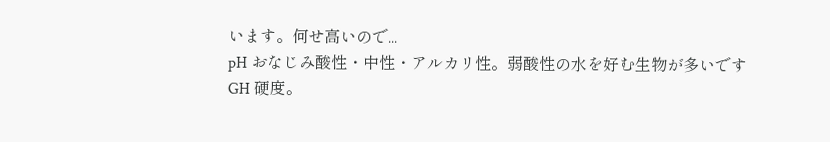います。何せ高いので...
pH おなじみ酸性・中性・アルカリ性。弱酸性の水を好む生物が多いです
GH 硬度。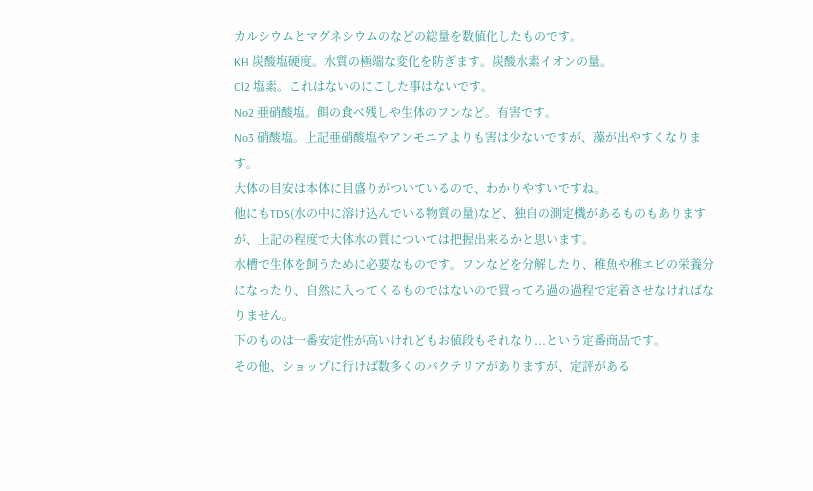カルシウムとマグネシウムのなどの総量を数値化したものです。
KH 炭酸塩硬度。水質の極端な変化を防ぎます。炭酸水素イオンの量。
Cl2 塩素。これはないのにこした事はないです。
No2 亜硝酸塩。餌の食べ残しや生体のフンなど。有害です。
No3 硝酸塩。上記亜硝酸塩やアンモニアよりも害は少ないですが、藻が出やすくなります。
大体の目安は本体に目盛りがついているので、わかりやすいですね。
他にもTDS(水の中に溶け込んでいる物質の量)など、独自の測定機があるものもありますが、上記の程度で大体水の質については把握出来るかと思います。
水槽で生体を飼うために必要なものです。フンなどを分解したり、稚魚や稚エビの栄養分になったり、自然に入ってくるものではないので買ってろ過の過程で定着させなければなりません。
下のものは一番安定性が高いけれどもお値段もそれなり...という定番商品です。
その他、ショップに行けば数多くのバクテリアがありますが、定評がある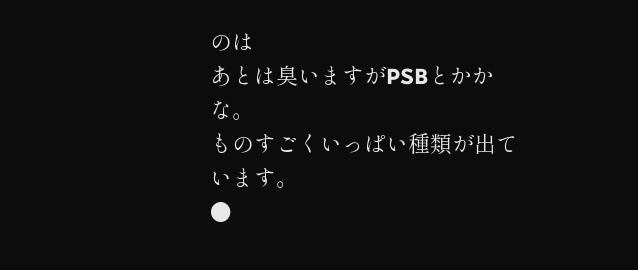のは
あとは臭いますがPSBとかかな。
ものすごくいっぱい種類が出ています。
●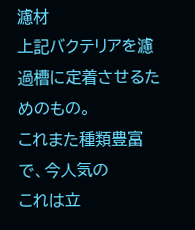濾材
上記バクテリアを濾過槽に定着させるためのもの。
これまた種類豊富で、今人気の
これは立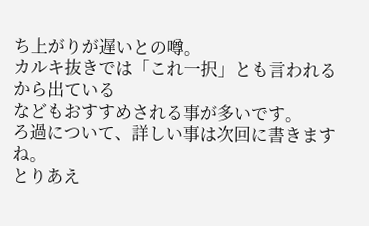ち上がりが遅いとの噂。
カルキ抜きでは「これ一択」とも言われる
から出ている
などもおすすめされる事が多いです。
ろ過について、詳しい事は次回に書きますね。
とりあえ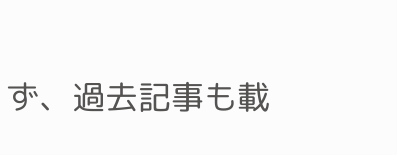ず、過去記事も載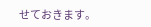せておきます。